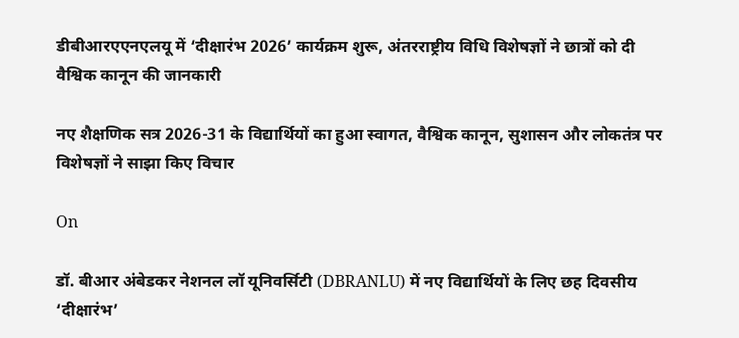डीबीआरएएनएलयू में ‘दीक्षारंभ 2026’ कार्यक्रम शुरू, अंतरराष्ट्रीय विधि विशेषज्ञों ने छात्रों को दी वैश्विक कानून की जानकारी

नए शैक्षणिक सत्र 2026-31 के विद्यार्थियों का हुआ स्वागत, वैश्विक कानून, सुशासन और लोकतंत्र पर विशेषज्ञों ने साझा किए विचार

On

डॉ. बीआर अंबेडकर नेशनल लॉ यूनिवर्सिटी (DBRANLU) में नए विद्यार्थियों के लिए छह दिवसीय ‘दीक्षारंभ’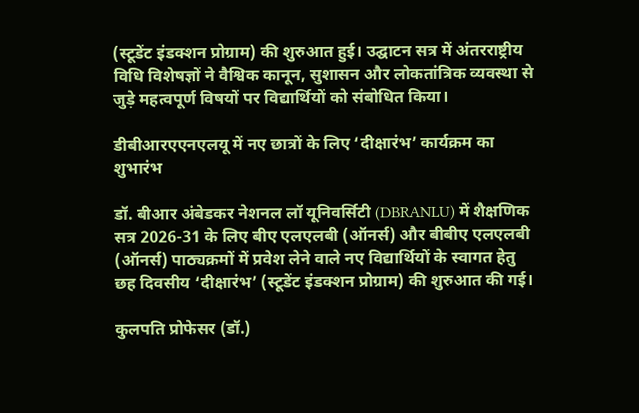(स्टूडेंट इंडक्शन प्रोग्राम) की शुरुआत हुई। उद्घाटन सत्र में अंतरराष्ट्रीय विधि विशेषज्ञों ने वैश्विक कानून, सुशासन और लोकतांत्रिक व्यवस्था से जुड़े महत्वपूर्ण विषयों पर विद्यार्थियों को संबोधित किया।

डीबीआरएएनएलयू में नए छात्रों के लिए ‘दीक्षारंभ’ कार्यक्रम का शुभारंभ

डॉ. बीआर अंबेडकर नेशनल लॉ यूनिवर्सिटी (DBRANLU) में शैक्षणिक सत्र 2026-31 के लिए बीए एलएलबी (ऑनर्स) और बीबीए एलएलबी (ऑनर्स) पाठ्यक्रमों में प्रवेश लेने वाले नए विद्यार्थियों के स्वागत हेतु छह दिवसीय ‘दीक्षारंभ’ (स्टूडेंट इंडक्शन प्रोग्राम) की शुरुआत की गई।

कुलपति प्रोफेसर (डॉ.)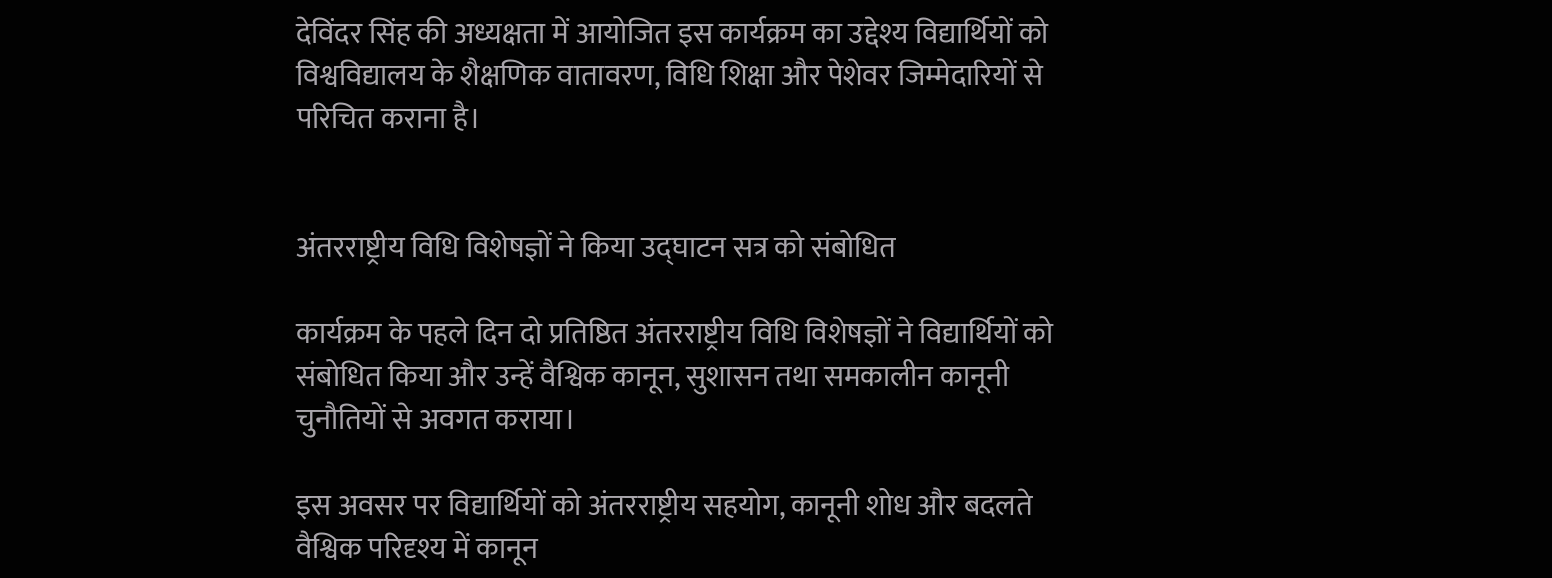देविंदर सिंह की अध्यक्षता में आयोजित इस कार्यक्रम का उद्देश्य विद्यार्थियों को विश्वविद्यालय के शैक्षणिक वातावरण, विधि शिक्षा और पेशेवर जिम्मेदारियों से परिचित कराना है।


अंतरराष्ट्रीय विधि विशेषज्ञों ने किया उद्घाटन सत्र को संबोधित

कार्यक्रम के पहले दिन दो प्रतिष्ठित अंतरराष्ट्रीय विधि विशेषज्ञों ने विद्यार्थियों को संबोधित किया और उन्हें वैश्विक कानून, सुशासन तथा समकालीन कानूनी चुनौतियों से अवगत कराया।

इस अवसर पर विद्यार्थियों को अंतरराष्ट्रीय सहयोग, कानूनी शोध और बदलते वैश्विक परिदृश्य में कानून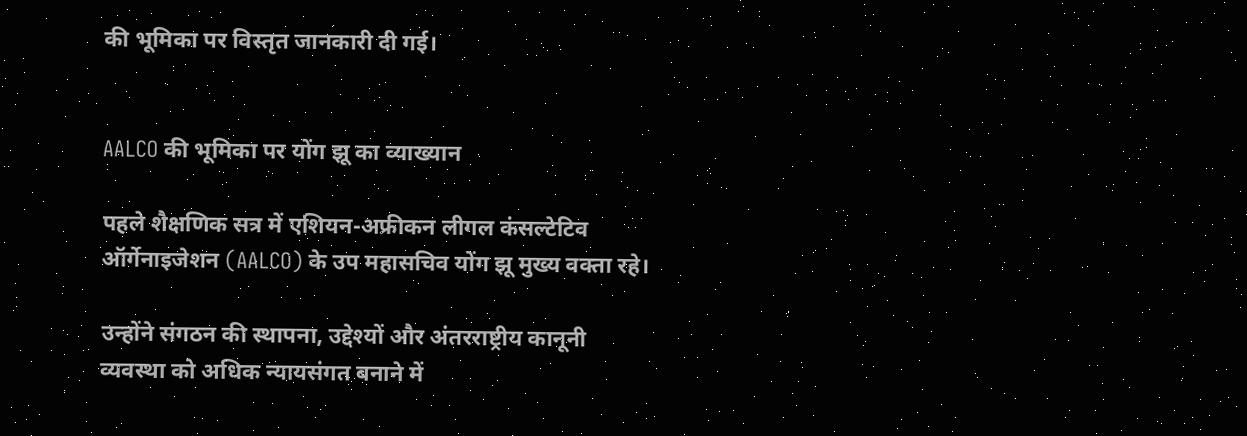की भूमिका पर विस्तृत जानकारी दी गई।


AALCO की भूमिका पर योंग झू का व्याख्यान

पहले शैक्षणिक सत्र में एशियन-अफ्रीकन लीगल कंसल्टेटिव ऑर्गेनाइजेशन (AALCO) के उप महासचिव योंग झू मुख्य वक्ता रहे।

उन्होंने संगठन की स्थापना, उद्देश्यों और अंतरराष्ट्रीय कानूनी व्यवस्था को अधिक न्यायसंगत बनाने में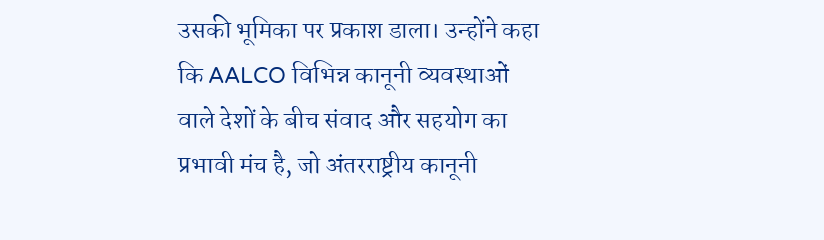उसकी भूमिका पर प्रकाश डाला। उन्होंने कहा कि AALCO विभिन्न कानूनी व्यवस्थाओं वाले देशों के बीच संवाद और सहयोग का प्रभावी मंच है, जो अंतरराष्ट्रीय कानूनी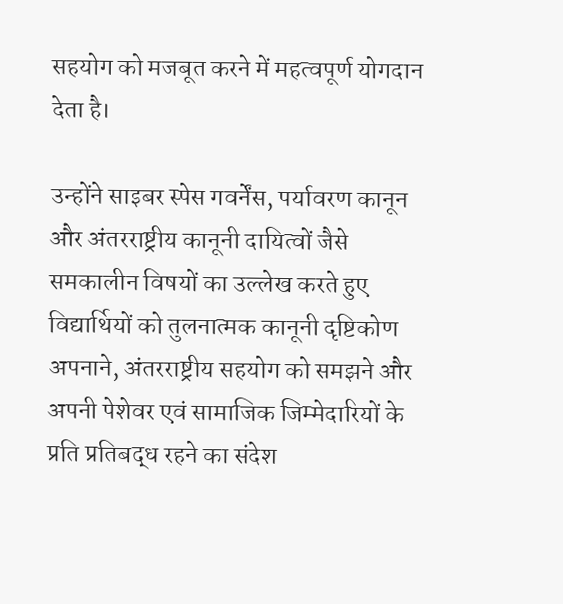सहयोग को मजबूत करने में महत्वपूर्ण योगदान देता है।

उन्होंने साइबर स्पेस गवर्नेंस, पर्यावरण कानून और अंतरराष्ट्रीय कानूनी दायित्वों जैसे समकालीन विषयों का उल्लेख करते हुए विद्यार्थियों को तुलनात्मक कानूनी दृष्टिकोण अपनाने, अंतरराष्ट्रीय सहयोग को समझने और अपनी पेशेवर एवं सामाजिक जिम्मेदारियों के प्रति प्रतिबद्ध रहने का संदेश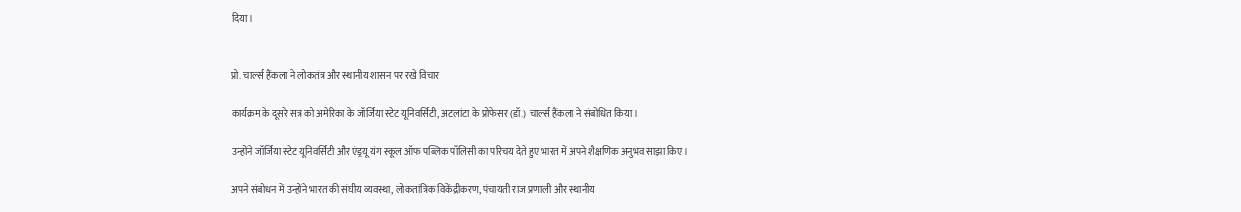दिया।


प्रो. चार्ल्स हैंकला ने लोकतंत्र और स्थानीय शासन पर रखे विचार

कार्यक्रम के दूसरे सत्र को अमेरिका के जॉर्जिया स्टेट यूनिवर्सिटी, अटलांटा के प्रोफेसर (डॉ.) चार्ल्स हैंकला ने संबोधित किया।

उन्होंने जॉर्जिया स्टेट यूनिवर्सिटी और एंड्रयू यंग स्कूल ऑफ पब्लिक पॉलिसी का परिचय देते हुए भारत में अपने शैक्षणिक अनुभव साझा किए।

अपने संबोधन में उन्होंने भारत की संघीय व्यवस्था, लोकतांत्रिक विकेंद्रीकरण, पंचायती राज प्रणाली और स्थानीय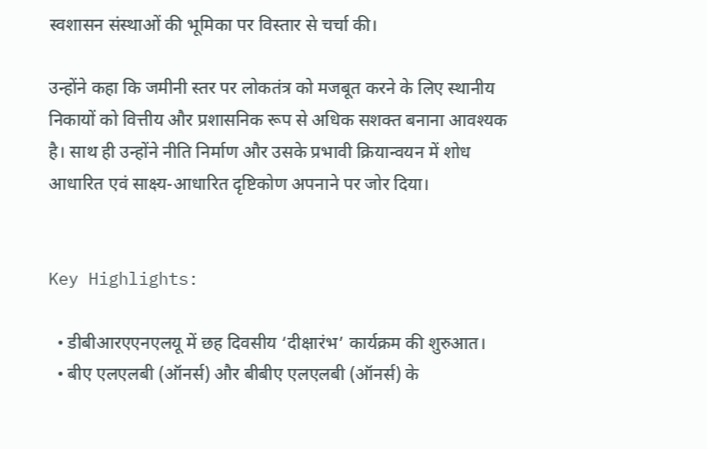स्वशासन संस्थाओं की भूमिका पर विस्तार से चर्चा की।

उन्होंने कहा कि जमीनी स्तर पर लोकतंत्र को मजबूत करने के लिए स्थानीय निकायों को वित्तीय और प्रशासनिक रूप से अधिक सशक्त बनाना आवश्यक है। साथ ही उन्होंने नीति निर्माण और उसके प्रभावी क्रियान्वयन में शोध आधारित एवं साक्ष्य-आधारित दृष्टिकोण अपनाने पर जोर दिया।


Key Highlights:

  • डीबीआरएएनएलयू में छह दिवसीय ‘दीक्षारंभ’ कार्यक्रम की शुरुआत।
  • बीए एलएलबी (ऑनर्स) और बीबीए एलएलबी (ऑनर्स) के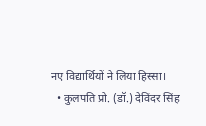नए विद्यार्थियों ने लिया हिस्सा।
  • कुलपति प्रो. (डॉ.) देविंदर सिंह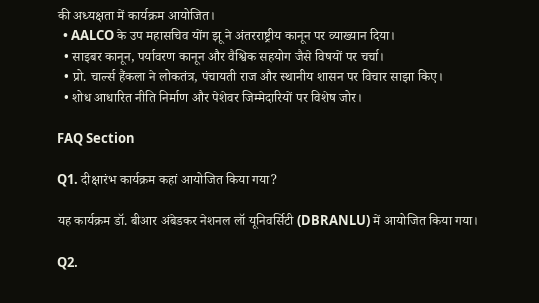की अध्यक्षता में कार्यक्रम आयोजित।
  • AALCO के उप महासचिव योंग झू ने अंतरराष्ट्रीय कानून पर व्याख्यान दिया।
  • साइबर कानून, पर्यावरण कानून और वैश्विक सहयोग जैसे विषयों पर चर्चा।
  • प्रो. चार्ल्स हैंकला ने लोकतंत्र, पंचायती राज और स्थानीय शासन पर विचार साझा किए।
  • शोध आधारित नीति निर्माण और पेशेवर जिम्मेदारियों पर विशेष जोर।

FAQ Section

Q1. दीक्षारंभ कार्यक्रम कहां आयोजित किया गया?

यह कार्यक्रम डॉ. बीआर अंबेडकर नेशनल लॉ यूनिवर्सिटी (DBRANLU) में आयोजित किया गया।

Q2.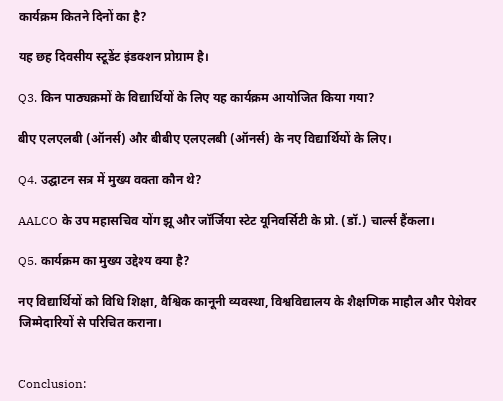कार्यक्रम कितने दिनों का है?

यह छह दिवसीय स्टूडेंट इंडक्शन प्रोग्राम है।

Q3. किन पाठ्यक्रमों के विद्यार्थियों के लिए यह कार्यक्रम आयोजित किया गया?

बीए एलएलबी (ऑनर्स) और बीबीए एलएलबी (ऑनर्स) के नए विद्यार्थियों के लिए।

Q4. उद्घाटन सत्र में मुख्य वक्ता कौन थे?

AALCO के उप महासचिव योंग झू और जॉर्जिया स्टेट यूनिवर्सिटी के प्रो. (डॉ.) चार्ल्स हैंकला।

Q5. कार्यक्रम का मुख्य उद्देश्य क्या है?

नए विद्यार्थियों को विधि शिक्षा, वैश्विक कानूनी व्यवस्था, विश्वविद्यालय के शैक्षणिक माहौल और पेशेवर जिम्मेदारियों से परिचित कराना।


Conclusion: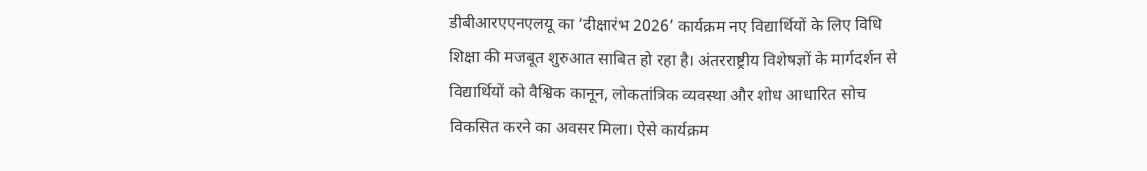डीबीआरएएनएलयू का ‘दीक्षारंभ 2026’ कार्यक्रम नए विद्यार्थियों के लिए विधि शिक्षा की मजबूत शुरुआत साबित हो रहा है। अंतरराष्ट्रीय विशेषज्ञों के मार्गदर्शन से विद्यार्थियों को वैश्विक कानून, लोकतांत्रिक व्यवस्था और शोध आधारित सोच विकसित करने का अवसर मिला। ऐसे कार्यक्रम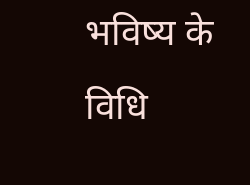भविष्य के विधि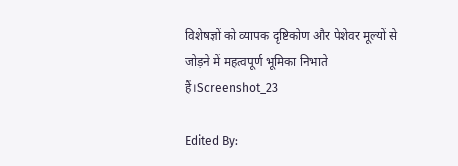विशेषज्ञों को व्यापक दृष्टिकोण और पेशेवर मूल्यों से जोड़ने में महत्वपूर्ण भूमिका निभाते हैं।Screenshot_23

Edited By: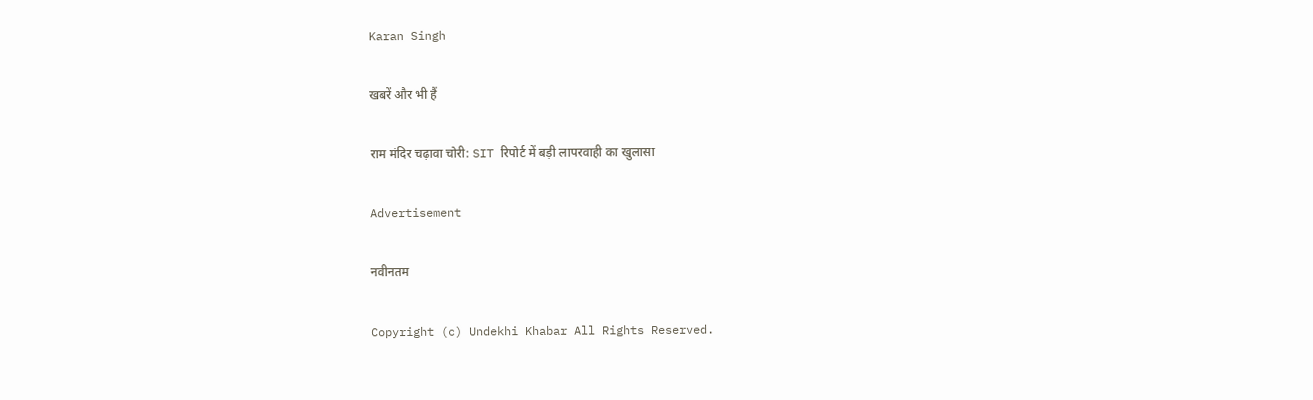Karan Singh

खबरें और भी हैं

राम मंदिर चढ़ावा चोरी: SIT रिपोर्ट में बड़ी लापरवाही का खुलासा

Advertisement

नवीनतम

Copyright (c) Undekhi Khabar All Rights Reserved.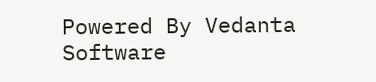Powered By Vedanta Software